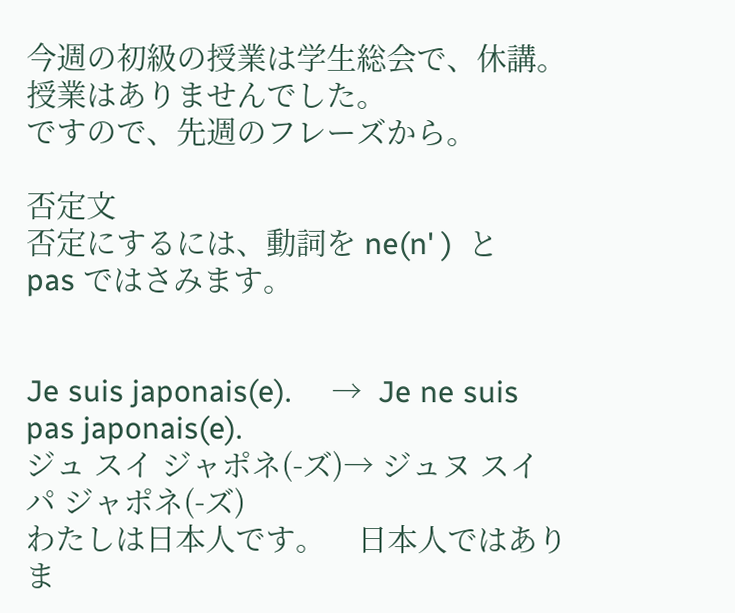今週の初級の授業は学生総会で、休講。授業はありませんでした。
ですので、先週のフレーズから。

否定文
否定にするには、動詞を ne(n' )  と   pas ではさみます。


Je suis japonais(e).     →  Je ne suis pas japonais(e).
ジュ スイ ジャポネ(-ズ)→ ジュヌ スイパ ジャポネ(-ズ)
わたしは日本人です。    日本人ではありま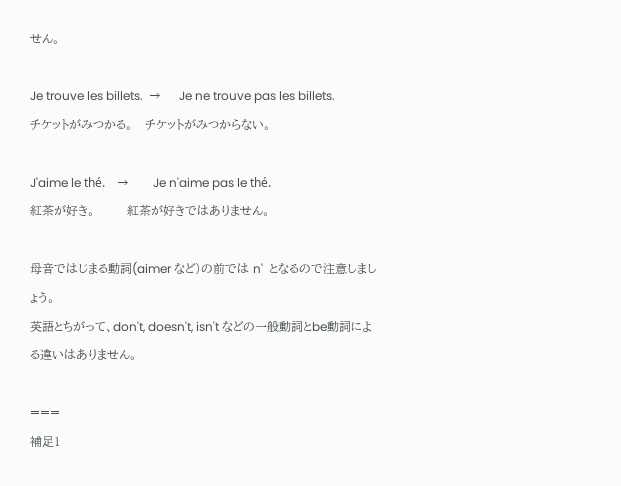せん。

Je trouve les billets.  →      Je ne trouve pas les billets.
チケットがみつかる。   チケットがみつからない。

J'aime le thé.    →        Je n'aime pas le thé.
紅茶が好き。        紅茶が好きではありません。

母音ではじまる動詞(aimer など)の前では n'  となるので注意しましょう。
英語とちがって、don't, doesn't, isn't などの一般動詞とbe動詞による違いはありません。

===
補足1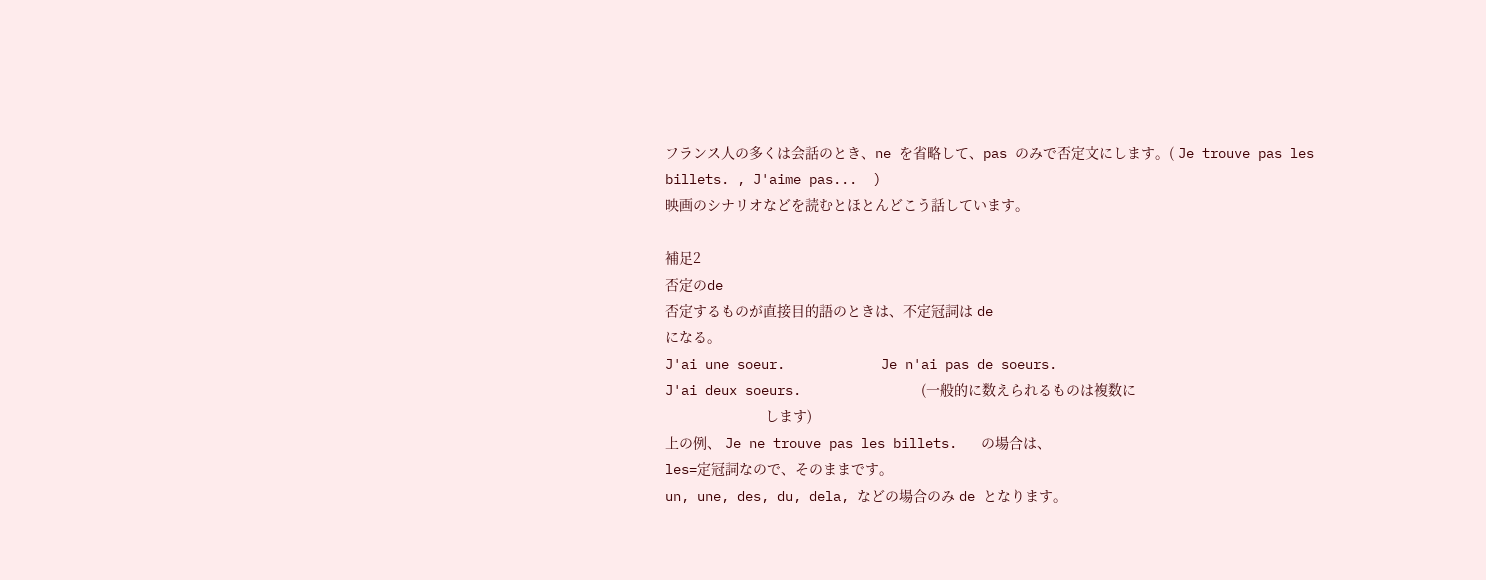フランス人の多くは会話のとき、ne を省略して、pas のみで否定文にします。( Je trouve pas les billets. , J'aime pas...  )
映画のシナリオなどを読むとほとんどこう話しています。

補足2
否定のde
否定するものが直接目的語のときは、不定冠詞は de
になる。
J'ai une soeur.            Je n'ai pas de soeurs.
J'ai deux soeurs.               (一般的に数えられるものは複数に
                         します)
上の例、 Je ne trouve pas les billets.   の場合は、
les=定冠詞なので、そのままです。
un, une, des, du, dela, などの場合のみ de となります。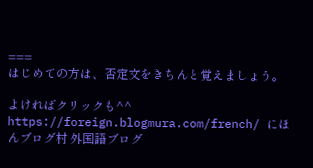===
はじめての方は、否定文をきちんと覚えましょう。

よければクリックも^^
https://foreign.blogmura.com/french/ にほんブログ村 外国語ブログ